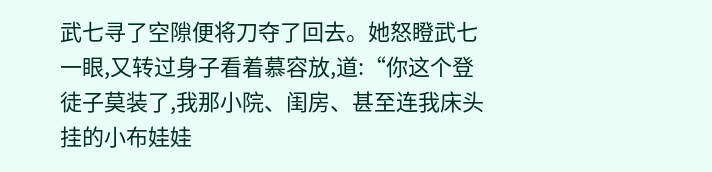武七寻了空隙便将刀夺了回去。她怒瞪武七一眼,又转过身子看着慕容放,道:“你这个登徒子莫装了,我那小院、闺房、甚至连我床头挂的小布娃娃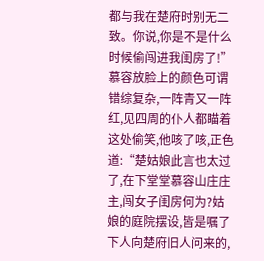都与我在楚府时别无二致。你说,你是不是什么时候偷闯进我闺房了!”
慕容放脸上的颜色可谓错综复杂,一阵青又一阵红,见四周的仆人都瞄着这处偷笑,他咳了咳,正色道:“楚姑娘此言也太过了,在下堂堂慕容山庄庄主,闯女子闺房何为?姑娘的庭院摆设,皆是嘱了下人向楚府旧人问来的,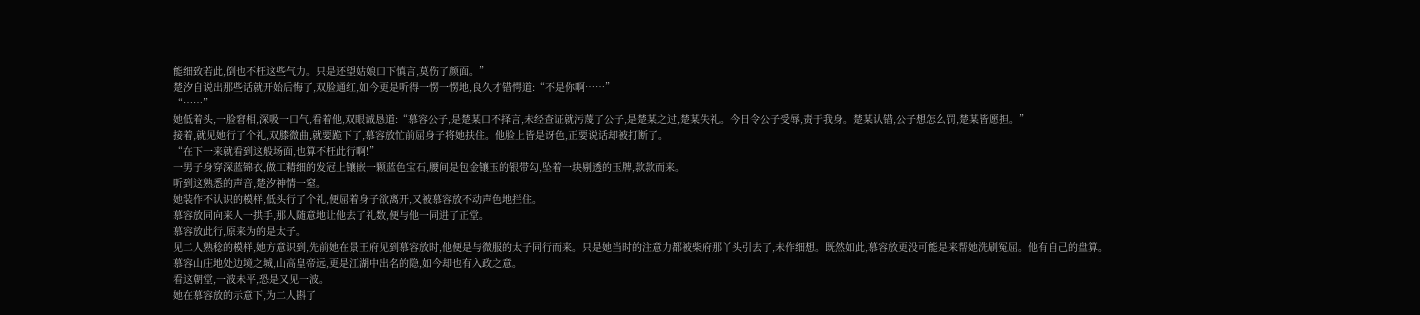能细致若此,倒也不枉这些气力。只是还望姑娘口下慎言,莫伤了颜面。”
楚汐自说出那些话就开始后悔了,双脸通红,如今更是听得一愣一愣地,良久才错愕道:“不是你啊……”
“……”
她低着头,一脸窘相,深吸一口气,看着他,双眼诚恳道:“慕容公子,是楚某口不择言,未经查证就污蔑了公子,是楚某之过,楚某失礼。今日令公子受辱,责于我身。楚某认错,公子想怎么罚,楚某皆愿担。”
接着,就见她行了个礼,双膝微曲,就要跪下了,慕容放忙前屈身子将她扶住。他脸上皆是讶色,正要说话却被打断了。
“在下一来就看到这般场面,也算不枉此行啊!”
一男子身穿深蓝锦衣,做工精细的发冠上镶嵌一颗蓝色宝石,腰间是包金镶玉的银带勾,坠着一块剔透的玉牌,款款而来。
听到这熟悉的声音,楚汐神情一窒。
她装作不认识的模样,低头行了个礼,便屈着身子欲离开,又被慕容放不动声色地拦住。
慕容放同向来人一拱手,那人随意地让他去了礼数,便与他一同进了正堂。
慕容放此行,原来为的是太子。
见二人熟稔的模样,她方意识到,先前她在景王府见到慕容放时,他便是与微服的太子同行而来。只是她当时的注意力都被柴府那丫头引去了,未作细想。既然如此,慕容放更没可能是来帮她洗刷冤屈。他有自己的盘算。
慕容山庄地处边境之城,山高皇帝远,更是江湖中出名的隐,如今却也有入政之意。
看这朝堂,一波未平,恐是又见一波。
她在慕容放的示意下,为二人斟了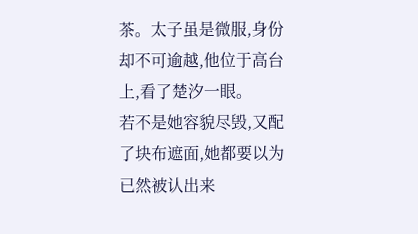茶。太子虽是微服,身份却不可逾越,他位于高台上,看了楚汐一眼。
若不是她容貌尽毁,又配了块布遮面,她都要以为已然被认出来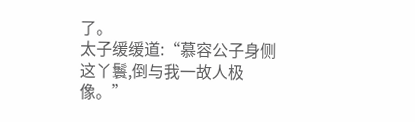了。
太子缓缓道:“慕容公子身侧这丫鬟,倒与我一故人极像。”